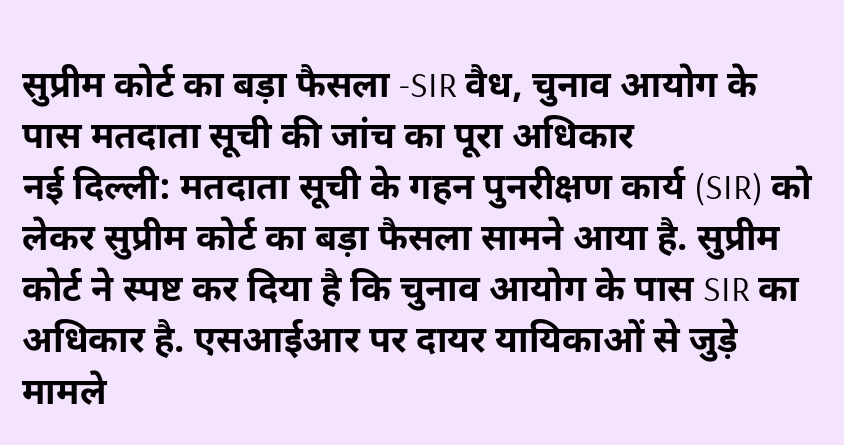सुप्रीम कोर्ट का बड़ा फैसला -SIR वैध, चुनाव आयोग के पास मतदाता सूची की जांच का पूरा अधिकार
नई दिल्ली: मतदाता सूची के गहन पुनरीक्षण कार्य (SIR) को लेकर सुप्रीम कोर्ट का बड़ा फैसला सामने आया है. सुप्रीम कोर्ट ने स्पष्ट कर दिया है कि चुनाव आयोग के पास SIR का अधिकार है. एसआईआर पर दायर यायिकाओं से जुड़े मामले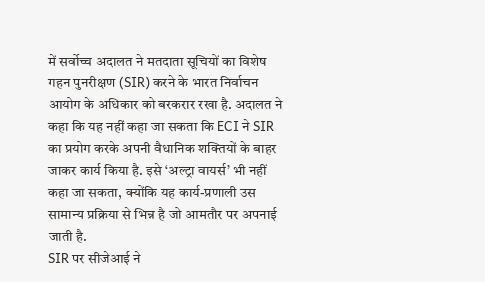में सर्वोच्च अदालत ने मतदाता सूचियों का विशेष गहन पुनरीक्षण (SIR) करने के भारत निर्वाचन आयोग के अधिकार को बरकरार रखा है. अदालत ने कहा कि यह नहीं कहा जा सकता कि ECI ने SIR का प्रयोग करके अपनी वैधानिक शक्तियों के बाहर जाकर कार्य किया है. इसे ‘अल्ट्रा वायर्स’ भी नहीं कहा जा सकता, क्योंकि यह कार्य-प्रणाली उस सामान्य प्रक्रिया से भिन्न है जो आमतौर पर अपनाई जाती है.
SIR पर सीजेआई ने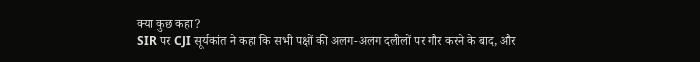क्या कुछ कहा?
SIR पर CJI सूर्यकांत ने कहा कि सभी पक्षों की अलग-अलग दलीलों पर गौर करने के बाद, और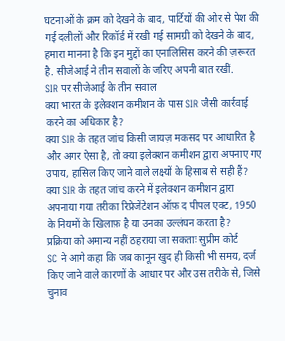घटनाओं के क्रम को देखने के बाद, पार्टियों की ओर से पेश की गई दलीलों और रिकॉर्ड में रखी गई सामग्री को देखने के बाद, हमारा मानना है कि इन मुद्दों का एनालिसिस करने की ज़रूरत है. सीजेआई ने तीन सवालों के जरिए अपनी बात रखीं.
SIR पर सीजेआई के तीन सवाल
क्या भारत के इलेक्शन कमीशन के पास SIR जैसी कार्रवाई करने का अधिकार है?
क्या SIR के तहत जांच किसी जायज़ मकसद पर आधारित है और अगर ऐसा है, तो क्या इलेक्शन कमीशन द्वारा अपनाए गए उपाय, हासिल किए जाने वाले लक्ष्यों के हिसाब से सही हैं?
क्या SIR के तहत जांच करने में इलेक्शन कमीशन द्वारा अपनाया गया तरीका रिप्रेजेंटेशन ऑफ़ द पीपल एक्ट, 1950 के नियमों के खिलाफ़ है या उनका उल्लंघन करता है?
प्रक्रिया को अमान्य नहीं ठहराया जा सकताः सुप्रीम कोर्ट
SC ने आगे कहा कि जब कानून खुद ही किसी भी समय, दर्ज किए जाने वाले कारणों के आधार पर और उस तरीके से, जिसे चुनाव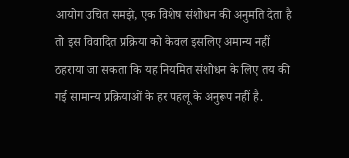आयोग उचित समझे, एक विशेष संशोधन की अनुमति देता है तो इस विवादित प्रक्रिया को केवल इसलिए अमान्य नहीं ठहराया जा सकता कि यह नियमित संशोधन के लिए तय की गई सामान्य प्रक्रियाओं के हर पहलू के अनुरूप नहीं है.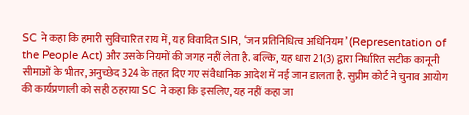SC ने कहा कि हमारी सुविचारित राय में, यह विवादित SIR, ‘जन प्रतिनिधित्व अधिनियम’ (Representation of the People Act) और उसके नियमों की जगह नहीं लेता है. बल्कि, यह धारा 21(3) द्वारा निर्धारित सटीक कानूनी सीमाओं के भीतर, अनुच्छेद 324 के तहत दिए गए संवैधानिक आदेश में नई जान डालता है. सुप्रीम कोर्ट ने चुनाव आयोग की कार्यप्रणाली को सही ठहराया SC ने कहा कि इसलिए, यह नहीं कहा जा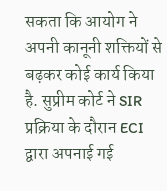सकता कि आयोग ने अपनी कानूनी शक्तियों से बढ़कर कोई कार्य किया है. सुप्रीम कोर्ट ने SIR प्रक्रिया के दौरान ECI द्वारा अपनाई गई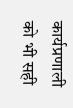कार्यप्रणाली को भी सही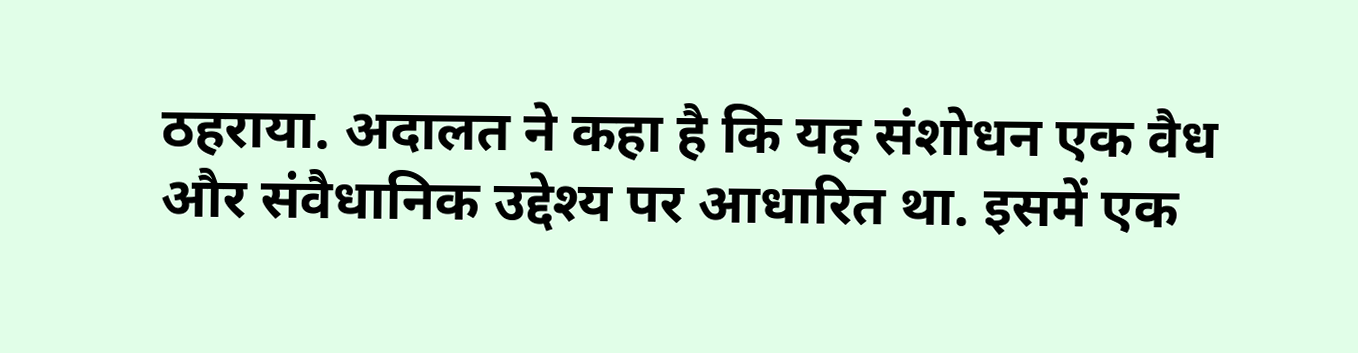ठहराया. अदालत ने कहा है कि यह संशोधन एक वैध और संवैधानिक उद्देश्य पर आधारित था. इसमें एक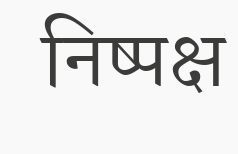निष्पक्ष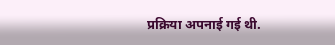प्रक्रिया अपनाई गई थी.